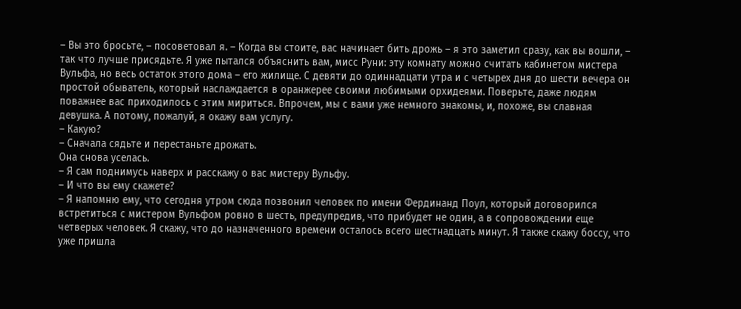– Вы это бросьте, – посоветовал я. – Когда вы стоите, вас начинает бить дрожь – я это заметил сразу, как вы вошли, – так что лучше присядьте. Я уже пытался объяснить вам, мисс Руни: эту комнату можно считать кабинетом мистера Вульфа, но весь остаток этого дома – его жилище. С девяти до одиннадцати утра и с четырех дня до шести вечера он простой обыватель, который наслаждается в оранжерее своими любимыми орхидеями. Поверьте, даже людям поважнее вас приходилось с этим мириться. Впрочем, мы с вами уже немного знакомы, и, похоже, вы славная девушка. А потому, пожалуй, я окажу вам услугу.
– Какую?
– Сначала сядьте и перестаньте дрожать.
Она снова уселась.
– Я сам поднимусь наверх и расскажу о вас мистеру Вульфу.
– И что вы ему скажете?
– Я напомню ему, что сегодня утром сюда позвонил человек по имени Фердинанд Поул, который договорился встретиться с мистером Вульфом ровно в шесть, предупредив, что прибудет не один, а в сопровождении еще четверых человек. Я скажу, что до назначенного времени осталось всего шестнадцать минут. Я также скажу боссу, что уже пришла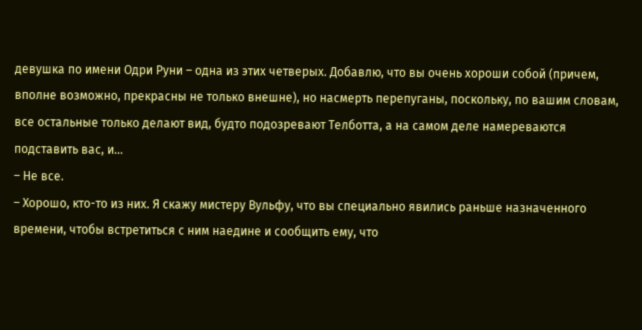девушка по имени Одри Руни – одна из этих четверых. Добавлю, что вы очень хороши собой (причем, вполне возможно, прекрасны не только внешне), но насмерть перепуганы, поскольку, по вашим словам, все остальные только делают вид, будто подозревают Телботта, а на самом деле намереваются подставить вас, и…
– Не все.
– Хорошо, кто-то из них. Я скажу мистеру Вульфу, что вы специально явились раньше назначенного времени, чтобы встретиться с ним наедине и сообщить ему, что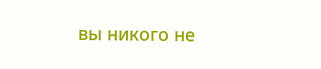вы никого не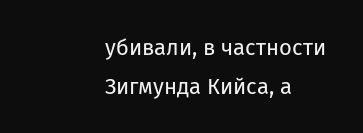убивали, в частности Зигмунда Кийса, а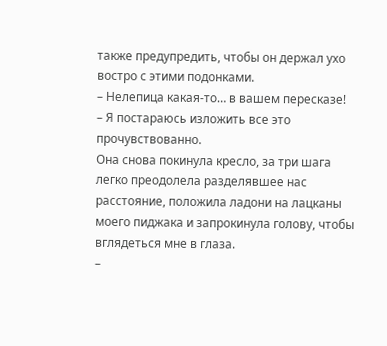также предупредить, чтобы он держал ухо востро с этими подонками.
– Нелепица какая-то… в вашем пересказе!
– Я постараюсь изложить все это прочувствованно.
Она снова покинула кресло, за три шага легко преодолела разделявшее нас расстояние, положила ладони на лацканы моего пиджака и запрокинула голову, чтобы вглядеться мне в глаза.
–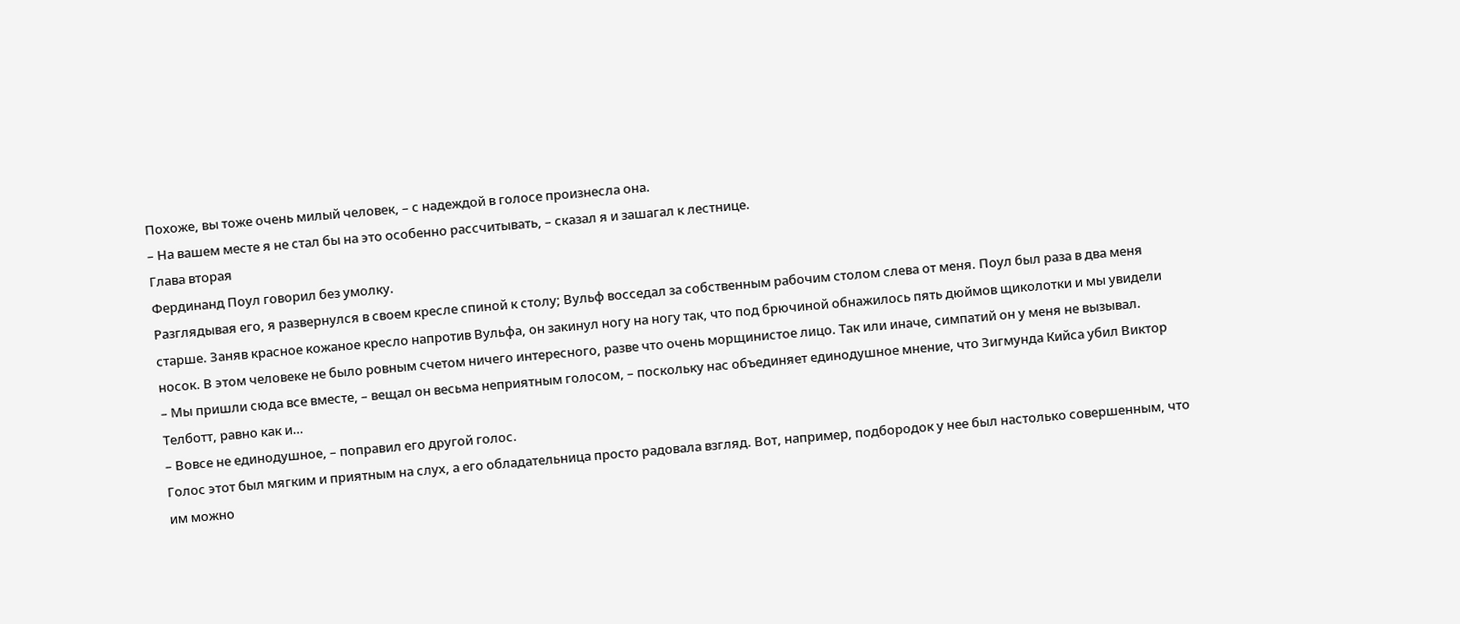Похоже, вы тоже очень милый человек, – с надеждой в голосе произнесла она.
– На вашем месте я не стал бы на это особенно рассчитывать, – сказал я и зашагал к лестнице.
Глава вторая
Фердинанд Поул говорил без умолку.
Разглядывая его, я развернулся в своем кресле спиной к столу; Вульф восседал за собственным рабочим столом слева от меня. Поул был раза в два меня старше. Заняв красное кожаное кресло напротив Вульфа, он закинул ногу на ногу так, что под брючиной обнажилось пять дюймов щиколотки и мы увидели носок. В этом человеке не было ровным счетом ничего интересного, разве что очень морщинистое лицо. Так или иначе, симпатий он у меня не вызывал.
– Мы пришли сюда все вместе, – вещал он весьма неприятным голосом, – поскольку нас объединяет единодушное мнение, что Зигмунда Кийса убил Виктор Телботт, равно как и…
– Вовсе не единодушное, – поправил его другой голос.
Голос этот был мягким и приятным на слух, а его обладательница просто радовала взгляд. Вот, например, подбородок у нее был настолько совершенным, что им можно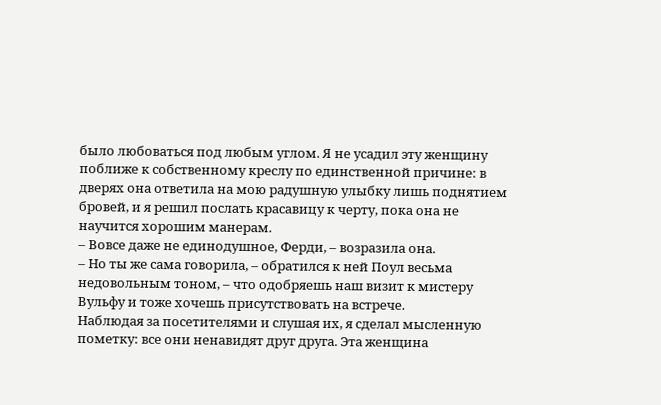было любоваться под любым углом. Я не усадил эту женщину поближе к собственному креслу по единственной причине: в дверях она ответила на мою радушную улыбку лишь поднятием бровей, и я решил послать красавицу к черту, пока она не научится хорошим манерам.
– Вовсе даже не единодушное, Ферди, – возразила она.
– Но ты же сама говорила, – обратился к ней Поул весьма недовольным тоном, – что одобряешь наш визит к мистеру Вульфу и тоже хочешь присутствовать на встрече.
Наблюдая за посетителями и слушая их, я сделал мысленную пометку: все они ненавидят друг друга. Эта женщина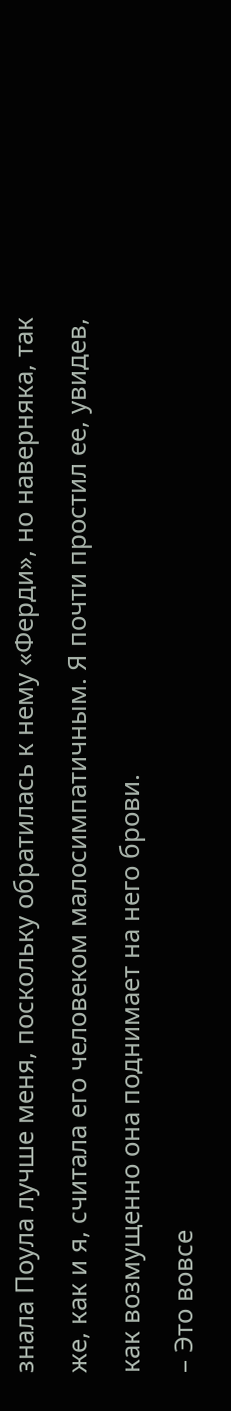знала Поула лучше меня, поскольку обратилась к нему «Ферди», но наверняка, так же, как и я, считала его человеком малосимпатичным. Я почти простил ее, увидев, как возмущенно она поднимает на него брови.
– Это вовсе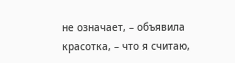не означает, – объявила красотка, – что я считаю,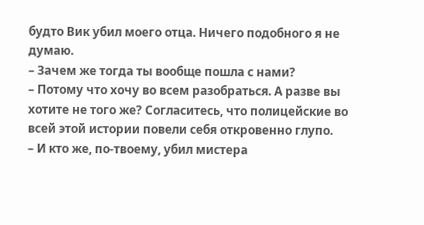будто Вик убил моего отца. Ничего подобного я не думаю.
– Зачем же тогда ты вообще пошла с нами?
– Потому что хочу во всем разобраться. А разве вы хотите не того же? Согласитесь, что полицейские во всей этой истории повели себя откровенно глупо.
– И кто же, по-твоему, убил мистера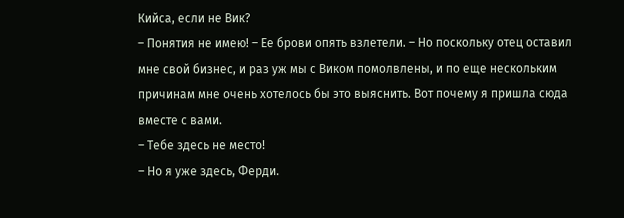Кийса, если не Вик?
– Понятия не имею! – Ее брови опять взлетели. – Но поскольку отец оставил мне свой бизнес, и раз уж мы с Виком помолвлены, и по еще нескольким причинам мне очень хотелось бы это выяснить. Вот почему я пришла сюда вместе с вами.
– Тебе здесь не место!
– Но я уже здесь, Ферди.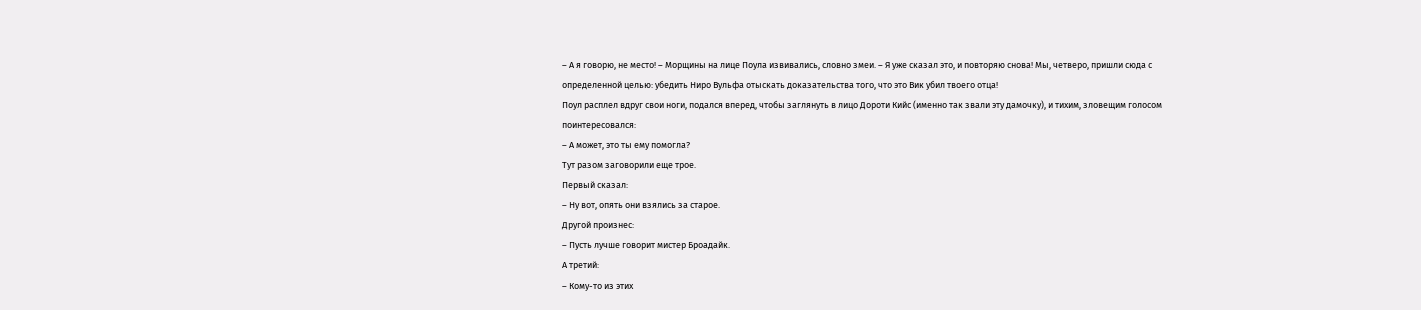– А я говорю, не место! – Морщины на лице Поула извивались, словно змеи. – Я уже сказал это, и повторяю снова! Мы, четверо, пришли сюда с определенной целью: убедить Ниро Вульфа отыскать доказательства того, что это Вик убил твоего отца!
Поул расплел вдруг свои ноги, подался вперед, чтобы заглянуть в лицо Дороти Кийс (именно так звали эту дамочку), и тихим, зловещим голосом поинтересовался:
– А может, это ты ему помогла?
Тут разом заговорили еще трое.
Первый сказал:
– Ну вот, опять они взялись за старое.
Другой произнес:
– Пусть лучше говорит мистер Броадайк.
А третий:
– Кому-то из этих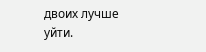двоих лучше уйти.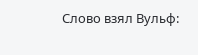Слово взял Вульф: